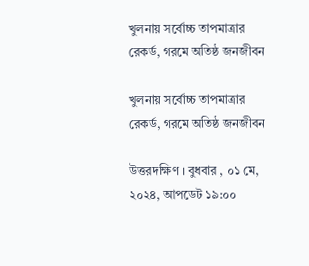খুলনায় সর্বোচ্চ তাপমাত্রার রেকর্ড, গরমে অতিষ্ঠ জনজীবন

খুলনায় সর্বোচ্চ তাপমাত্রার রেকর্ড, গরমে অতিষ্ঠ জনজীবন

উত্তরদক্ষিণ । বুধবার , ০১ মে, ২০২৪, আপডেট ১৯:০০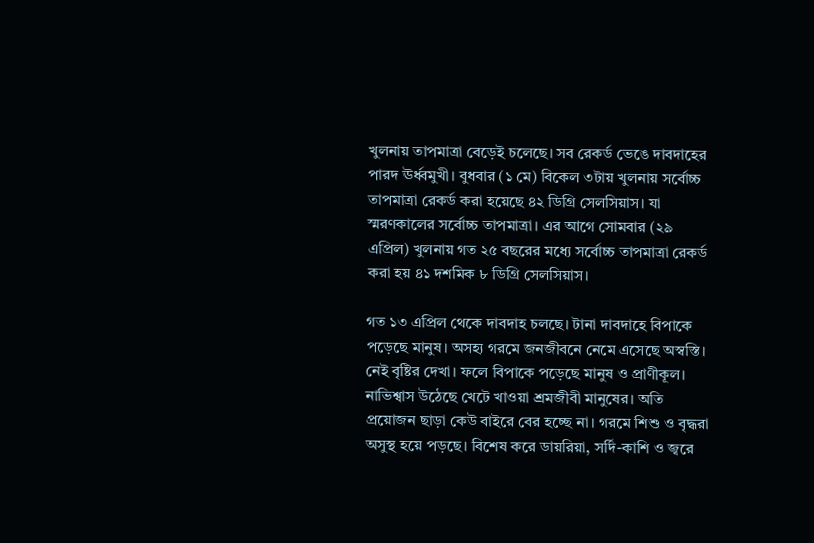খুলনায় তাপমাত্রা বেড়েই চলেছে। সব রেকর্ড ভেঙে দাবদাহের পারদ ঊর্ধ্বমুখী। বুধবার (১ মে) বিকেল ৩টায় খুলনায় সর্বোচ্চ তাপমাত্রা রেকর্ড করা হয়েছে ৪২ ডিগ্রি সেলসিয়াস। যা স্মরণকালের সর্বোচ্চ তাপমাত্রা। এর আগে সোমবার (২৯ এপ্রিল) খুলনায় গত ২৫ বছরের মধ্যে সর্বোচ্চ তাপমাত্রা রেকর্ড করা হয় ৪১ দশমিক ৮ ডিগ্রি সেলসিয়াস।

গত ১৩ এপ্রিল থেকে দাবদাহ চলছে। টানা দাবদাহে বিপাকে পড়েছে মানুষ। অসহ্য গরমে জনজীবনে নেমে এসেছে অস্বস্তি। নেই বৃষ্টির দেখা। ফলে বিপাকে পড়েছে মানুষ ও প্রাণীকূল। নাভিশ্বাস উঠেছে খেটে খাওয়া শ্রমজীবী মানুষের। অতি প্রয়োজন ছাড়া কেউ বাইরে বের হচ্ছে না। গরমে শিশু ও বৃদ্ধরা অসুস্থ হয়ে পড়ছে। বিশেষ করে ডায়রিয়া, সর্দি-কাশি ও জ্বরে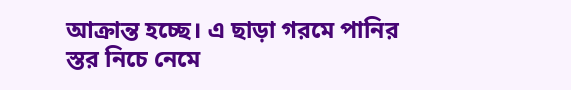আক্রান্ত হচ্ছে। এ ছাড়া গরমে পানির স্তর নিচে নেমে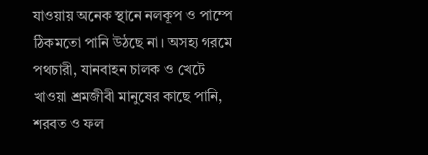যাওয়ায় অনেক স্থানে নলকূপ ও পাম্পে ঠিকমতো পানি উঠছে না। অসহ্য গরমে পথচারী, যানবাহন চালক ও খেটে খাওয়া শ্রমজীবী মানুষের কাছে পানি, শরবত ও ফল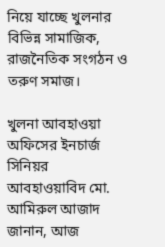নিয়ে যাচ্ছে খুলনার বিভিন্ন সামাজিক, রাজনৈতিক সংগঠন ও তরুণ সমাজ।

খুলনা আবহাওয়া অফিসের ইনচার্জ সিনিয়র আবহাওয়াবিদ মো. আমিরুল আজাদ জানান, আজ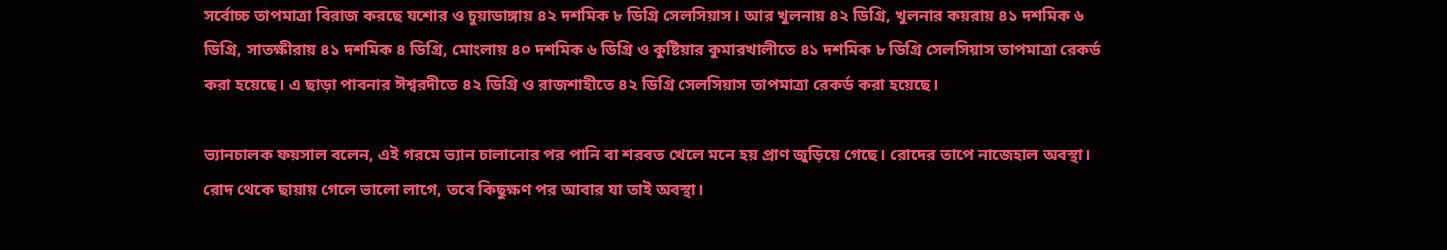সর্বোচ্চ তাপমাত্রা বিরাজ করছে যশোর ও চুয়াডাঙ্গায় ৪২ দশমিক ৮ ডিগ্রি সেলসিয়াস। আর খুলনায় ৪২ ডিগ্রি, খুলনার কয়রায় ৪১ দশমিক ৬ ডিগ্রি, সাতক্ষীরায় ৪১ দশমিক ৪ ডিগ্রি, মোংলায় ৪০ দশমিক ৬ ডিগ্রি ও কুষ্টিয়ার কুমারখালীতে ৪১ দশমিক ৮ ডিগ্রি সেলসিয়াস তাপমাত্রা রেকর্ড করা হয়েছে। এ ছাড়া পাবনার ঈশ্বরদীতে ৪২ ডিগ্রি ও রাজশাহীতে ৪২ ডিগ্রি সেলসিয়াস তাপমাত্রা রেকর্ড করা হয়েছে।

ভ্যানচালক ফয়সাল বলেন, এই গরমে ভ্যান চালানোর পর পানি বা শরবত খেলে মনে হয় প্রাণ জুড়িয়ে গেছে। রোদের তাপে নাজেহাল অবস্থা। রোদ থেকে ছায়ায় গেলে ভালো লাগে, তবে কিছুক্ষণ পর আবার যা তাই অবস্থা।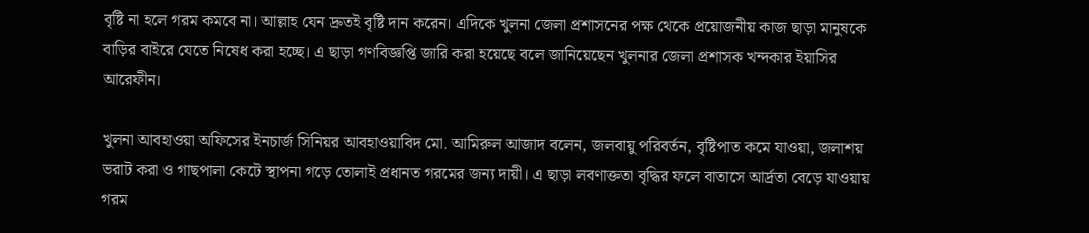বৃষ্টি না হলে গরম কমবে না। আল্লাহ যেন দ্রুতই বৃষ্টি দান করেন। এদিকে খুলনা জেলা প্রশাসনের পক্ষ থেকে প্রয়োজনীয় কাজ ছাড়া মানুষকে বাড়ির বাইরে যেতে নিষেধ করা হচ্ছে। এ ছাড়া গণবিজ্ঞপ্তি জারি করা হয়েছে বলে জানিয়েছেন খুলনার জেলা প্রশাসক খন্দকার ইয়াসির আরেফীন।

খুলনা আবহাওয়া অফিসের ইনচার্জ সিনিয়র আবহাওয়াবিদ মো. আমিরুল আজাদ বলেন, জলবায়ু পরিবর্তন, বৃষ্টিপাত কমে যাওয়া, জলাশয় ভরাট করা ও গাছপালা কেটে স্থাপনা গড়ে তোলাই প্রধানত গরমের জন্য দায়ী। এ ছাড়া লবণাক্ততা বৃদ্ধির ফলে বাতাসে আর্দ্রতা বেড়ে যাওয়ায় গরম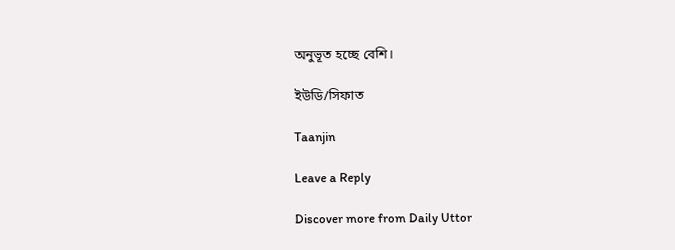অনুভূত হচ্ছে বেশি।

ইউডি/সিফাত

Taanjin

Leave a Reply

Discover more from Daily Uttor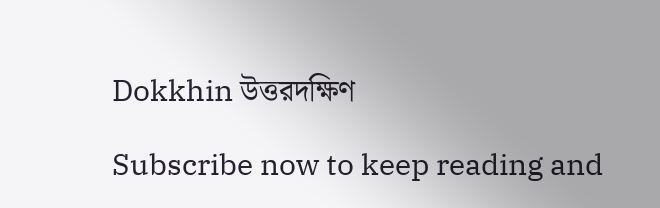Dokkhin উত্তরদক্ষিণ

Subscribe now to keep reading and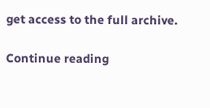get access to the full archive.

Continue reading